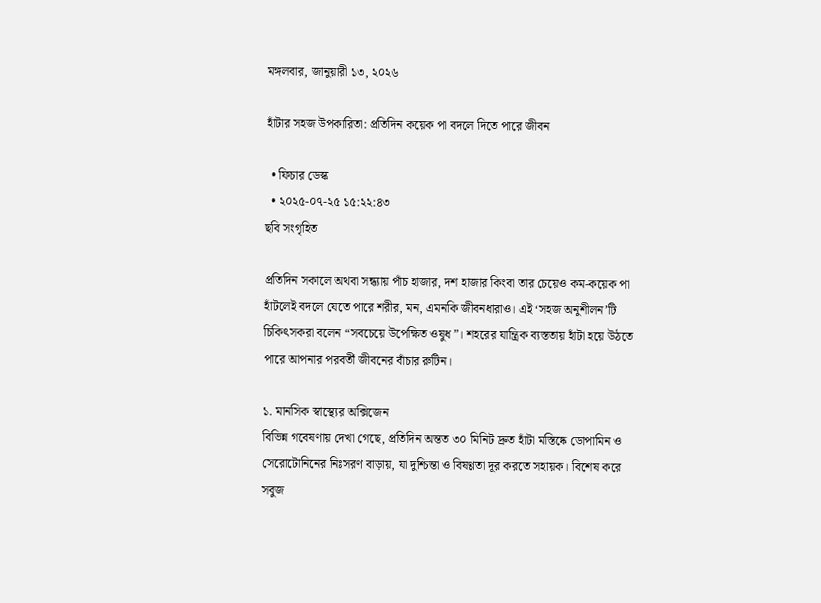মঙ্গলবার, জানুয়ারী ১৩, ২০২৬

হাঁটার সহজ উপকারিতা: প্রতিদিন কয়েক পা বদলে দিতে পারে জীবন

  • ফিচার ডেস্ক
  • ২০২৫-০৭-২৫ ১৫:২২:৪৩
ছবি সংগৃহিত

প্রতিদিন সকালে অথবা সন্ধ্যায় পাঁচ হাজার, দশ হাজার কিংবা তার চেয়েও কম-কয়েক পা হাঁটলেই বদলে যেতে পারে শরীর, মন, এমনকি জীবনধারাও। এই ‘সহজ অনুশীলন’টি চিকিৎসকরা বলেন “সবচেয়ে উপেক্ষিত ওষুধ”। শহরের যান্ত্রিক ব্যস্ততায় হাঁটা হয়ে উঠতে পারে আপনার পরবর্তী জীবনের বাঁচার রুটিন।

১. মানসিক স্বাস্থ্যের অক্সিজেন
বিভিন্ন গবেষণায় দেখা গেছে, প্রতিদিন অন্তত ৩০ মিনিট দ্রুত হাঁটা মস্তিষ্কে ডোপামিন ও সেরোটোনিনের নিঃসরণ বাড়ায়, যা দুশ্চিন্তা ও বিষণ্ণতা দূর করতে সহায়ক। বিশেষ করে সবুজ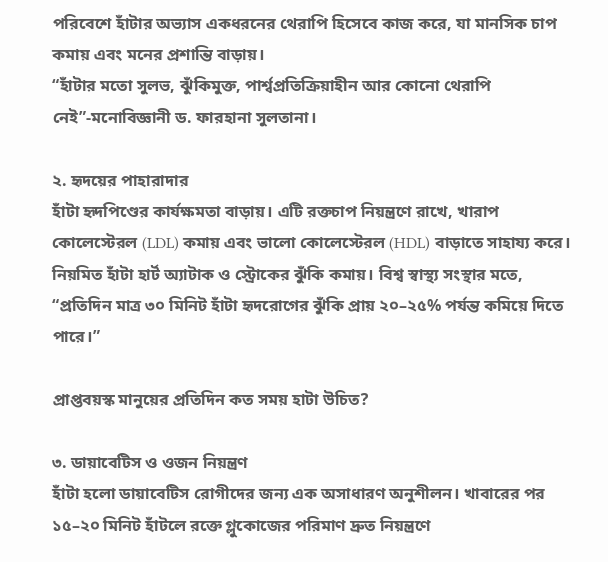পরিবেশে হাঁটার অভ্যাস একধরনের থেরাপি হিসেবে কাজ করে, যা মানসিক চাপ কমায় এবং মনের প্রশান্তি বাড়ায়।
“হাঁটার মতো সুলভ, ঝুঁকিমুক্ত, পার্শ্বপ্রতিক্রিয়াহীন আর কোনো থেরাপি নেই”-মনোবিজ্ঞানী ড. ফারহানা সুলতানা।

২. হৃদয়ের পাহারাদার
হাঁটা হৃদপিণ্ডের কার্যক্ষমতা বাড়ায়। এটি রক্তচাপ নিয়ন্ত্রণে রাখে, খারাপ কোলেস্টেরল (LDL) কমায় এবং ভালো কোলেস্টেরল (HDL) বাড়াতে সাহায্য করে। নিয়মিত হাঁটা হার্ট অ্যাটাক ও স্ট্রোকের ঝুঁকি কমায়। বিশ্ব স্বাস্থ্য সংস্থার মতে,
“প্রতিদিন মাত্র ৩০ মিনিট হাঁটা হৃদরোগের ঝুঁকি প্রায় ২০–২৫% পর্যন্ত কমিয়ে দিতে পারে।”

প্রাপ্তবয়স্ক মানুয়ের প্রতিদিন কত সময় হাটা উচিত?

৩. ডায়াবেটিস ও ওজন নিয়ন্ত্রণ
হাঁটা হলো ডায়াবেটিস রোগীদের জন্য এক অসাধারণ অনুশীলন। খাবারের পর ১৫–২০ মিনিট হাঁটলে রক্তে গ্লুকোজের পরিমাণ দ্রুত নিয়ন্ত্রণে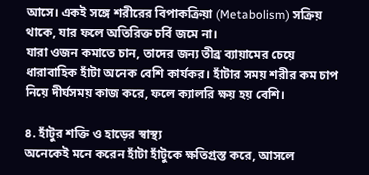আসে। একই সঙ্গে শরীরের বিপাকক্রিয়া (Metabolism) সক্রিয় থাকে, যার ফলে অতিরিক্ত চর্বি জমে না।
যারা ওজন কমাতে চান, তাদের জন্য তীব্র ব্যায়ামের চেয়ে ধারাবাহিক হাঁটা অনেক বেশি কার্যকর। হাঁটার সময় শরীর কম চাপ নিয়ে দীর্ঘসময় কাজ করে, ফলে ক্যালরি ক্ষয় হয় বেশি।

৪. হাঁটুর শক্তি ও হাড়ের স্বাস্থ্য
অনেকেই মনে করেন হাঁটা হাঁটুকে ক্ষতিগ্রস্ত করে, আসলে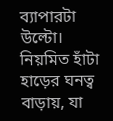ব্যাপারটা উল্টো। নিয়মিত হাঁটা হাড়ের ঘনত্ব বাড়ায়, যা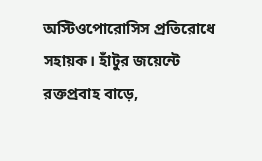অস্টিওপোরোসিস প্রতিরোধে সহায়ক। হাঁটুর জয়েন্টে রক্তপ্রবাহ বাড়ে,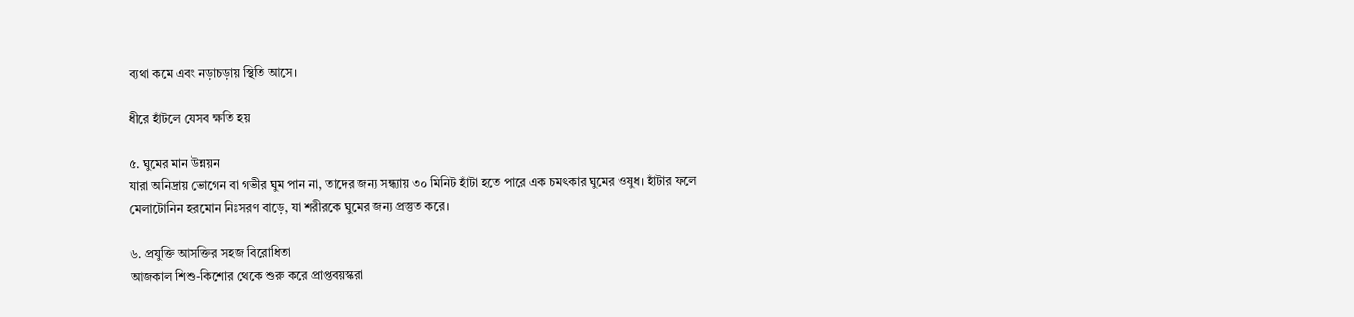ব্যথা কমে এবং নড়াচড়ায় স্থিতি আসে।

ধীরে হাঁটলে যেসব ক্ষতি হয়

৫. ঘুমের মান উন্নয়ন
যারা অনিদ্রায় ভোগেন বা গভীর ঘুম পান না, তাদের জন্য সন্ধ্যায় ৩০ মিনিট হাঁটা হতে পারে এক চমৎকার ঘুমের ওষুধ। হাঁটার ফলে মেলাটোনিন হরমোন নিঃসরণ বাড়ে, যা শরীরকে ঘুমের জন্য প্রস্তুত করে।

৬. প্রযুক্তি আসক্তির সহজ বিরোধিতা
আজকাল শিশু-কিশোর থেকে শুরু করে প্রাপ্তবয়স্করা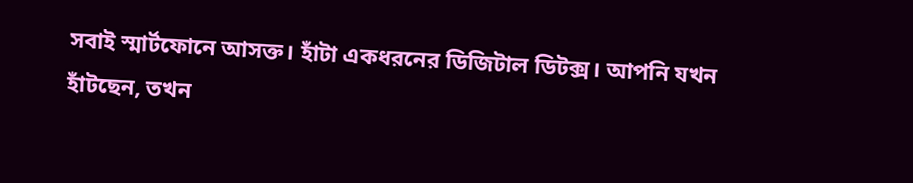সবাই স্মার্টফোনে আসক্ত। হাঁটা একধরনের ডিজিটাল ডিটক্স। আপনি যখন হাঁটছেন, তখন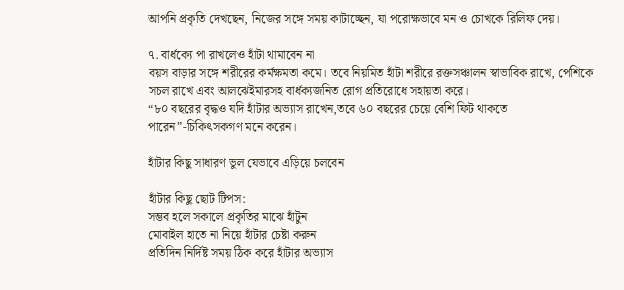আপনি প্রকৃতি দেখছেন, নিজের সঙ্গে সময় কাটাচ্ছেন, যা পরোক্ষভাবে মন ও চোখকে রিলিফ দেয়।

৭. বার্ধক্যে পা রাখলেও হাঁটা থামাবেন না
বয়স বাড়ার সঙ্গে শরীরের কর্মক্ষমতা কমে। তবে নিয়মিত হাঁটা শরীরে রক্তসঞ্চালন স্বাভাবিক রাখে, পেশিকে সচল রাখে এবং আলঝেইমারসহ বার্ধক্যজনিত রোগ প্রতিরোধে সহায়তা করে।
“৮০ বছরের বৃদ্ধও যদি হাঁটার অভ্যাস রাখেন,তবে ৬০ বছরের চেয়ে বেশি ফিট থাকতে পারেন”-চিকিৎসকগণ মনে করেন।

হাঁটার কিছু সাধারণ ভুল যেভাবে এড়িয়ে চলবেন

হাঁটার কিছু ছোট টিপস:
সম্ভব হলে সকালে প্রকৃতির মাঝে হাঁটুন
মোবাইল হাতে না নিয়ে হাঁটার চেষ্টা করুন
প্রতিদিন নির্দিষ্ট সময় ঠিক করে হাঁটার অভ্যাস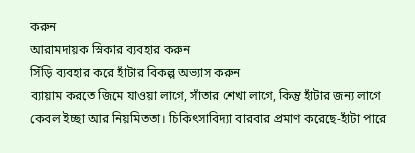করুন
আরামদায়ক স্নিকার ব্যবহার করুন
সিঁড়ি ব্যবহার করে হাঁটার বিকল্প অভ্যাস করুন
ব্যায়াম করতে জিমে যাওয়া লাগে, সাঁতার শেখা লাগে, কিন্তু হাঁটার জন্য লাগে কেবল ইচ্ছা আর নিয়মিততা। চিকিৎসাবিদ্যা বারবার প্রমাণ করেছে-হাঁটা পারে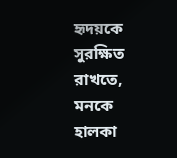হৃদয়কে সুরক্ষিত রাখতে, মনকে হালকা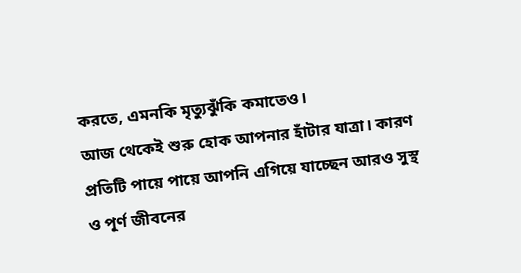করতে, এমনকি মৃত্যুঝুঁকি কমাতেও।
আজ থেকেই শুরু হোক আপনার হাঁটার যাত্রা। কারণ প্রতিটি পায়ে পায়ে আপনি এগিয়ে যাচ্ছেন আরও সুস্থ ও পূর্ণ জীবনের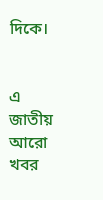দিকে।


এ জাতীয় আরো খবর